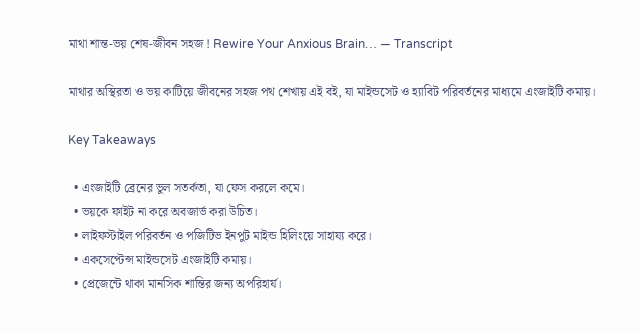মাথা শান্ত-ভয় শেষ-জীবন সহজ ! Rewire Your Anxious Brain… — Transcript

মাথার অস্থিরতা ও ভয় কাটিয়ে জীবনের সহজ পথ শেখায় এই বই, যা মাইন্ডসেট ও হ্যাবিট পরিবর্তনের মাধ্যমে এংজাইটি কমায়।

Key Takeaways

  • এংজাইটি ব্রেনের ভুল সতর্কতা, যা ফেস করলে কমে।
  • ভয়কে ফাইট না করে অবজার্ভ করা উচিত।
  • লাইফস্টাইল পরিবর্তন ও পজিটিভ ইনপুট মাইন্ড হিলিংয়ে সাহায্য করে।
  • একসেপ্টেন্স মাইন্ডসেট এংজাইটি কমায়।
  • প্রেজেন্টে থাকা মানসিক শান্তির জন্য অপরিহার্য।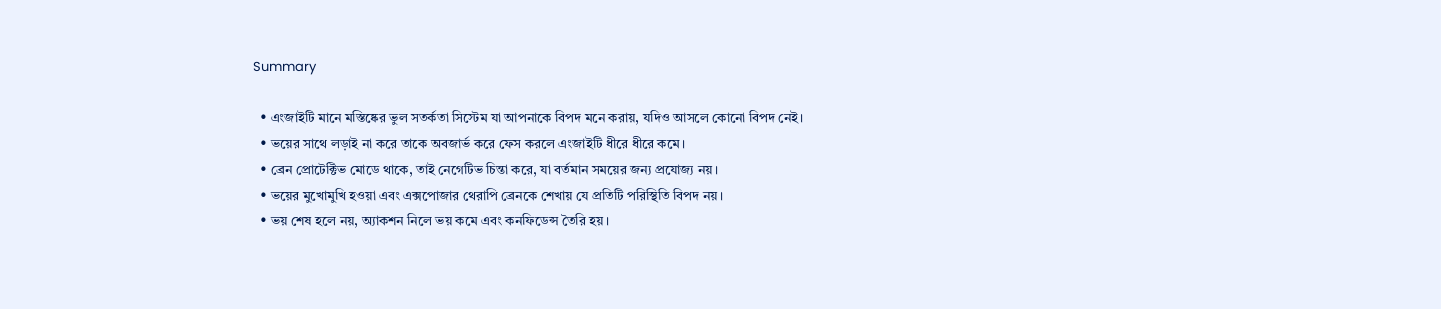Summary

  • এংজাইটি মানে মস্তিষ্কের ভুল সতর্কতা সিস্টেম যা আপনাকে বিপদ মনে করায়, যদিও আসলে কোনো বিপদ নেই।
  • ভয়ের সাথে লড়াই না করে তাকে অবজার্ভ করে ফেস করলে এংজাইটি ধীরে ধীরে কমে।
  • ব্রেন প্রোটেক্টিভ মোডে থাকে, তাই নেগেটিভ চিন্তা করে, যা বর্তমান সময়ের জন্য প্রযোজ্য নয়।
  • ভয়ের মুখোমুখি হওয়া এবং এক্সপোজার থেরাপি ব্রেনকে শেখায় যে প্রতিটি পরিস্থিতি বিপদ নয়।
  • ভয় শেষ হলে নয়, অ্যাকশন নিলে ভয় কমে এবং কনফিডেন্স তৈরি হয়।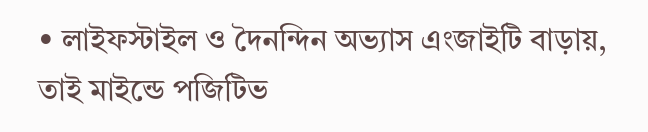• লাইফস্টাইল ও দৈনন্দিন অভ্যাস এংজাইটি বাড়ায়, তাই মাইন্ডে পজিটিভ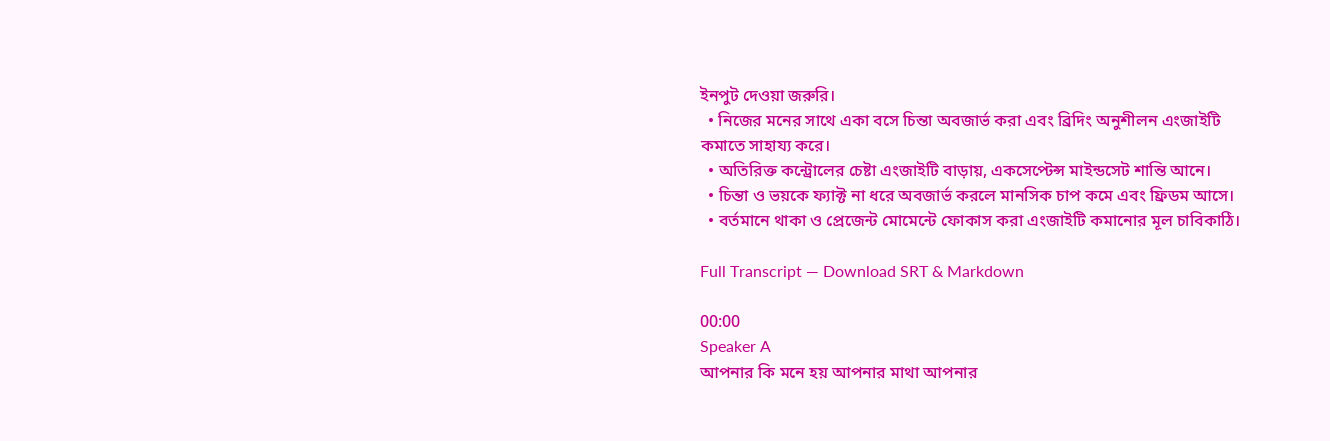ইনপুট দেওয়া জরুরি।
  • নিজের মনের সাথে একা বসে চিন্তা অবজার্ভ করা এবং ব্রিদিং অনুশীলন এংজাইটি কমাতে সাহায্য করে।
  • অতিরিক্ত কন্ট্রোলের চেষ্টা এংজাইটি বাড়ায়, একসেপ্টেন্স মাইন্ডসেট শান্তি আনে।
  • চিন্তা ও ভয়কে ফ্যাক্ট না ধরে অবজার্ভ করলে মানসিক চাপ কমে এবং ফ্রিডম আসে।
  • বর্তমানে থাকা ও প্রেজেন্ট মোমেন্টে ফোকাস করা এংজাইটি কমানোর মূল চাবিকাঠি।

Full Transcript — Download SRT & Markdown

00:00
Speaker A
আপনার কি মনে হয় আপনার মাথা আপনার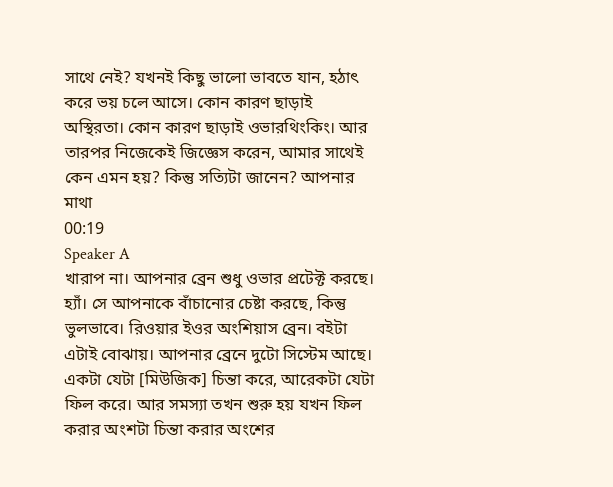সাথে নেই? যখনই কিছু ভালো ভাবতে যান, হঠাৎ করে ভয় চলে আসে। কোন কারণ ছাড়াই অস্থিরতা। কোন কারণ ছাড়াই ওভারথিংকিং। আর তারপর নিজেকেই জিজ্ঞেস করেন, আমার সাথেই কেন এমন হয়? কিন্তু সত্যিটা জানেন? আপনার মাথা
00:19
Speaker A
খারাপ না। আপনার ব্রেন শুধু ওভার প্রটেক্ট করছে। হ্যাঁ। সে আপনাকে বাঁচানোর চেষ্টা করছে, কিন্তু ভুলভাবে। রিওয়ার ইওর অংশিয়াস ব্রেন। বইটা এটাই বোঝায়। আপনার ব্রেনে দুটো সিস্টেম আছে। একটা যেটা [মিউজিক] চিন্তা করে, আরেকটা যেটা ফিল করে। আর সমস্যা তখন শুরু হয় যখন ফিল করার অংশটা চিন্তা করার অংশের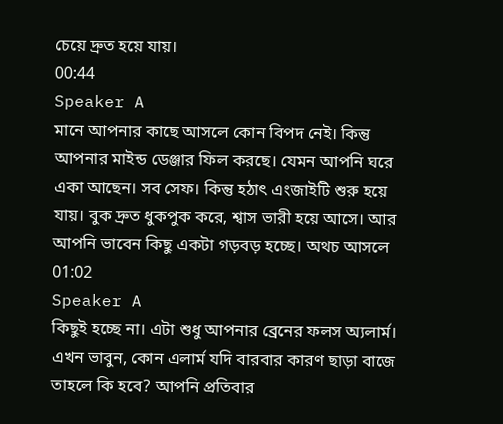চেয়ে দ্রুত হয়ে যায়।
00:44
Speaker A
মানে আপনার কাছে আসলে কোন বিপদ নেই। কিন্তু আপনার মাইন্ড ডেঞ্জার ফিল করছে। যেমন আপনি ঘরে একা আছেন। সব সেফ। কিন্তু হঠাৎ এংজাইটি শুরু হয়ে যায়। বুক দ্রুত ধুকপুক করে, শ্বাস ভারী হয়ে আসে। আর আপনি ভাবেন কিছু একটা গড়বড় হচ্ছে। অথচ আসলে
01:02
Speaker A
কিছুই হচ্ছে না। এটা শুধু আপনার ব্রেনের ফলস অ্যলার্ম। এখন ভাবুন, কোন এলার্ম যদি বারবার কারণ ছাড়া বাজে তাহলে কি হবে? আপনি প্রতিবার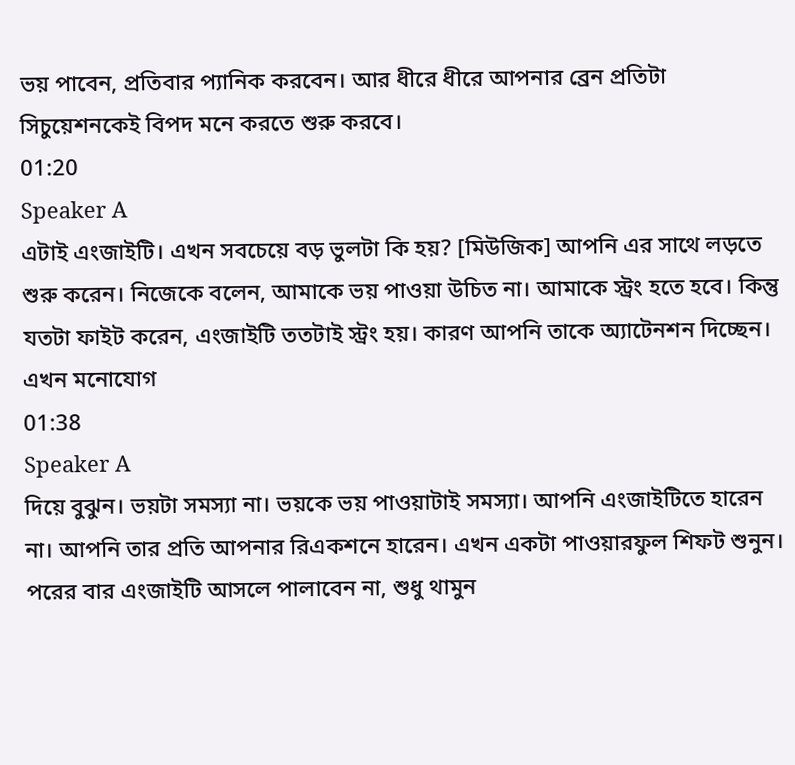ভয় পাবেন, প্রতিবার প্যানিক করবেন। আর ধীরে ধীরে আপনার ব্রেন প্রতিটা সিচুয়েশনকেই বিপদ মনে করতে শুরু করবে।
01:20
Speaker A
এটাই এংজাইটি। এখন সবচেয়ে বড় ভুলটা কি হয়? [মিউজিক] আপনি এর সাথে লড়তে শুরু করেন। নিজেকে বলেন, আমাকে ভয় পাওয়া উচিত না। আমাকে স্ট্রং হতে হবে। কিন্তু যতটা ফাইট করেন, এংজাইটি ততটাই স্ট্রং হয়। কারণ আপনি তাকে অ্যাটেনশন দিচ্ছেন। এখন মনোযোগ
01:38
Speaker A
দিয়ে বুঝুন। ভয়টা সমস্যা না। ভয়কে ভয় পাওয়াটাই সমস্যা। আপনি এংজাইটিতে হারেন না। আপনি তার প্রতি আপনার রিএকশনে হারেন। এখন একটা পাওয়ারফুল শিফট শুনুন। পরের বার এংজাইটি আসলে পালাবেন না, শুধু থামুন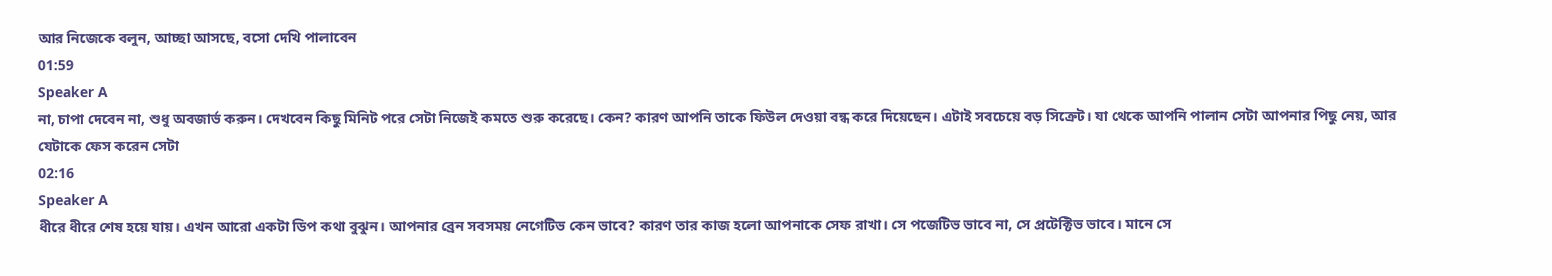আর নিজেকে বলুন, আচ্ছা আসছে, বসো দেখি পালাবেন
01:59
Speaker A
না, চাপা দেবেন না, শুধু অবজার্ভ করুন। দেখবেন কিছু মিনিট পরে সেটা নিজেই কমতে শুরু করেছে। কেন? কারণ আপনি তাকে ফিউল দেওয়া বন্ধ করে দিয়েছেন। এটাই সবচেয়ে বড় সিক্রেট। যা থেকে আপনি পালান সেটা আপনার পিছু নেয়, আর যেটাকে ফেস করেন সেটা
02:16
Speaker A
ধীরে ধীরে শেষ হয়ে যায়। এখন আরো একটা ডিপ কথা বুঝুন। আপনার ব্রেন সবসময় নেগেটিভ কেন ভাবে? কারণ তার কাজ হলো আপনাকে সেফ রাখা। সে পজেটিভ ভাবে না, সে প্রটেক্টিভ ভাবে। মানে সে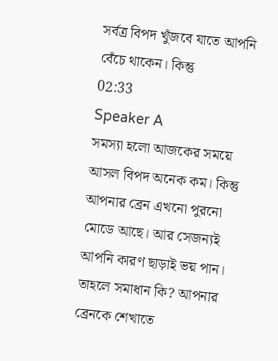সর্বত্র বিপদ খুঁজবে যাতে আপনি বেঁচে থাকেন। কিন্তু
02:33
Speaker A
সমস্যা হলো আজকের সময়ে আসল বিপদ অনেক কম। কিন্তু আপনার ব্রেন এখনো পুরনো মোডে আছে। আর সেজন্যই আপনি কারণ ছাড়াই ভয় পান। তাহলে সমাধান কি? আপনার ব্রেনকে শেখাতে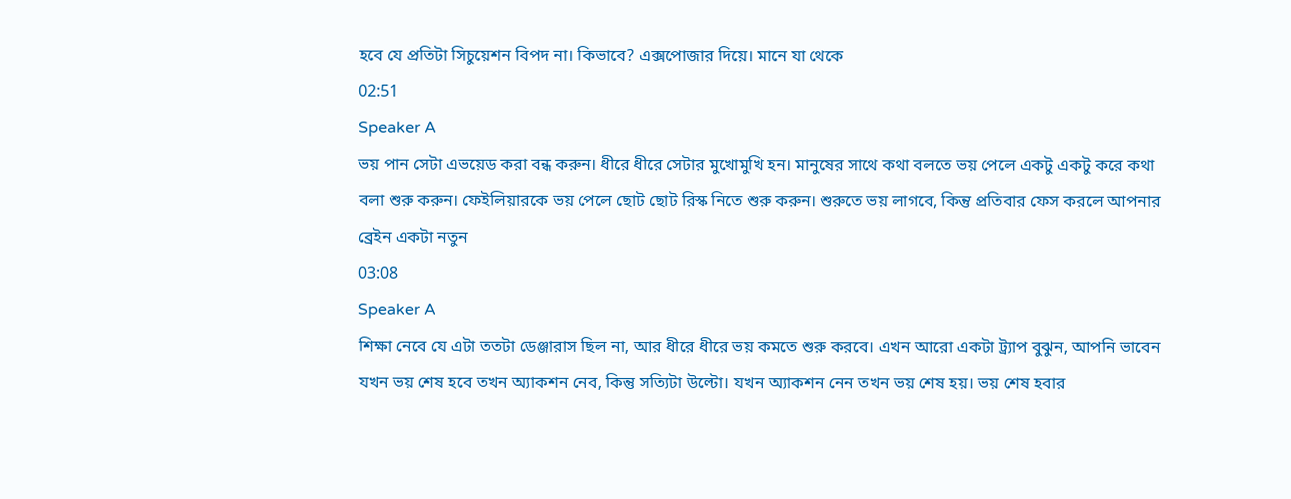হবে যে প্রতিটা সিচুয়েশন বিপদ না। কিভাবে? এক্সপোজার দিয়ে। মানে যা থেকে
02:51
Speaker A
ভয় পান সেটা এভয়েড করা বন্ধ করুন। ধীরে ধীরে সেটার মুখোমুখি হন। মানুষের সাথে কথা বলতে ভয় পেলে একটু একটু করে কথা বলা শুরু করুন। ফেইলিয়ারকে ভয় পেলে ছোট ছোট রিস্ক নিতে শুরু করুন। শুরুতে ভয় লাগবে, কিন্তু প্রতিবার ফেস করলে আপনার ব্রেইন একটা নতুন
03:08
Speaker A
শিক্ষা নেবে যে এটা ততটা ডেঞ্জারাস ছিল না, আর ধীরে ধীরে ভয় কমতে শুরু করবে। এখন আরো একটা ট্র্যাপ বুঝুন, আপনি ভাবেন যখন ভয় শেষ হবে তখন অ্যাকশন নেব, কিন্তু সত্যিটা উল্টো। যখন অ্যাকশন নেন তখন ভয় শেষ হয়। ভয় শেষ হবার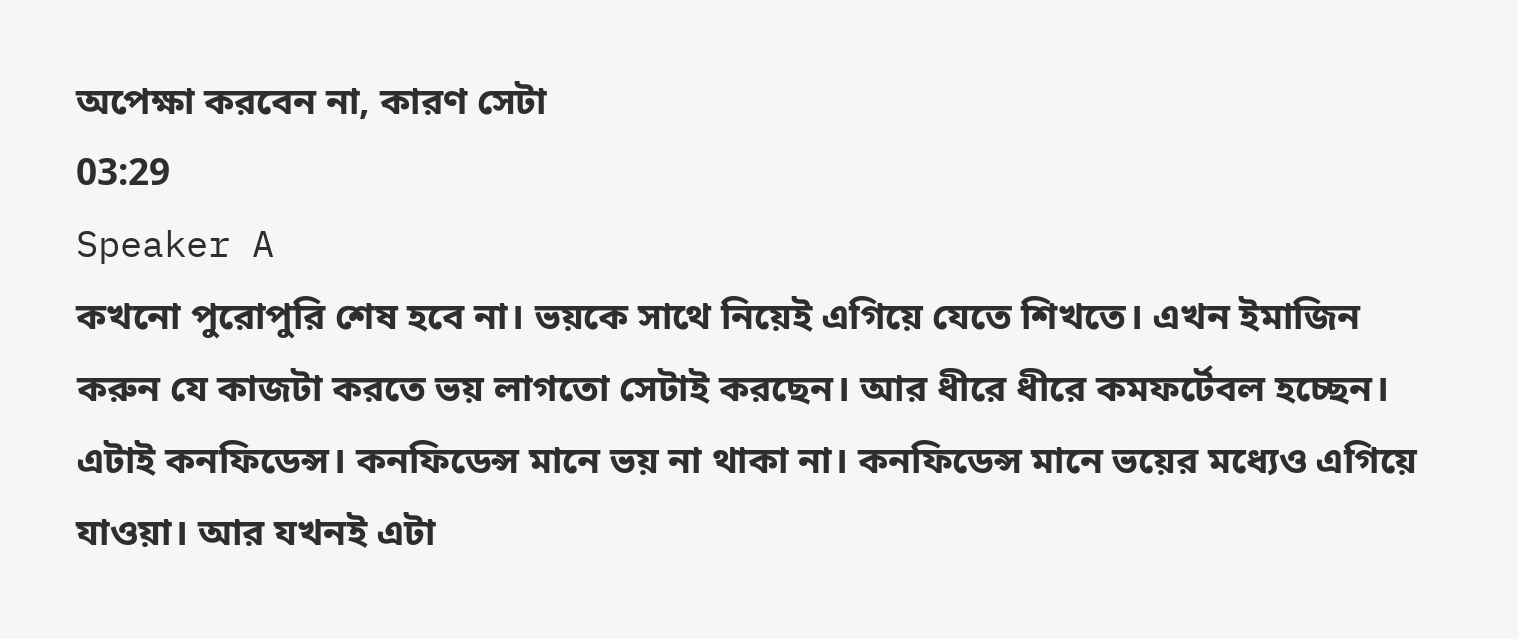অপেক্ষা করবেন না, কারণ সেটা
03:29
Speaker A
কখনো পুরোপুরি শেষ হবে না। ভয়কে সাথে নিয়েই এগিয়ে যেতে শিখতে। এখন ইমাজিন করুন যে কাজটা করতে ভয় লাগতো সেটাই করছেন। আর ধীরে ধীরে কমফর্টেবল হচ্ছেন। এটাই কনফিডেন্স। কনফিডেন্স মানে ভয় না থাকা না। কনফিডেন্স মানে ভয়ের মধ্যেও এগিয়ে যাওয়া। আর যখনই এটা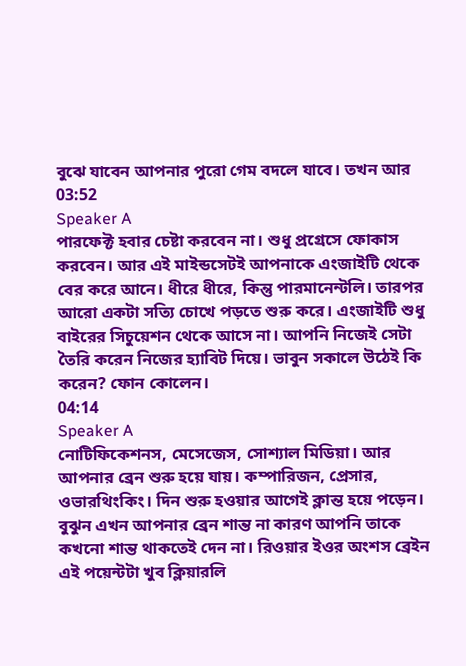বুঝে যাবেন আপনার পুরো গেম বদলে যাবে। তখন আর
03:52
Speaker A
পারফেক্ট হবার চেষ্টা করবেন না। শুধু প্রগ্রেসে ফোকাস করবেন। আর এই মাইন্ডসেটই আপনাকে এংজাইটি থেকে বের করে আনে। ধীরে ধীরে, কিন্তু পারমানেন্টলি। তারপর আরো একটা সত্যি চোখে পড়তে শুরু করে। এংজাইটি শুধু বাইরের সিচুয়েশন থেকে আসে না। আপনি নিজেই সেটা তৈরি করেন নিজের হ্যাবিট দিয়ে। ভাবুন সকালে উঠেই কি করেন? ফোন কোলেন।
04:14
Speaker A
নোটিফিকেশনস, মেসেজেস, সোশ্যাল মিডিয়া। আর আপনার ব্রেন শুরু হয়ে যায়। কম্পারিজন, প্রেসার, ওভারথিংকিং। দিন শুরু হওয়ার আগেই ক্লান্ত হয়ে পড়েন। বুঝুন এখন আপনার ব্রেন শান্ত না কারণ আপনি তাকে কখনো শান্ত থাকতেই দেন না। রিওয়ার ইওর অংশস ব্রেইন এই পয়েন্টটা খুব ক্লিয়ারলি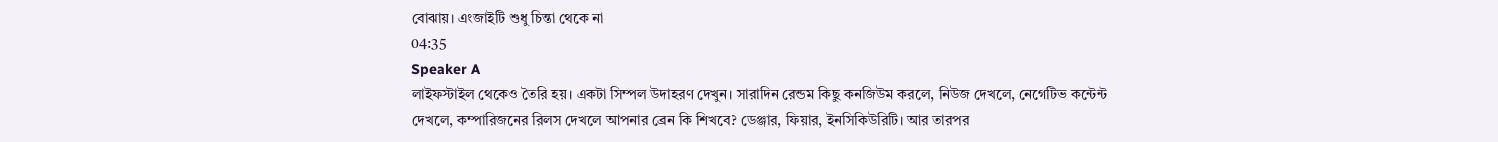বোঝায়। এংজাইটি শুধু চিন্তা থেকে না
04:35
Speaker A
লাইফস্টাইল থেকেও তৈরি হয়। একটা সিম্পল উদাহরণ দেখুন। সারাদিন রেন্ডম কিছু কনজিউম করলে, নিউজ দেখলে, নেগেটিভ কন্টেন্ট দেখলে, কম্পারিজনের রিলস দেখলে আপনার ব্রেন কি শিখবে? ডেঞ্জার, ফিয়ার, ইনসিকিউরিটি। আর তারপর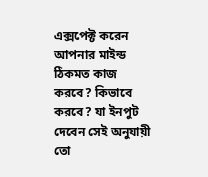এক্সপেক্ট করেন আপনার মাইন্ড ঠিকমত কাজ করবে? কিভাবে করবে? যা ইনপুট দেবেন সেই অনুযায়ী তো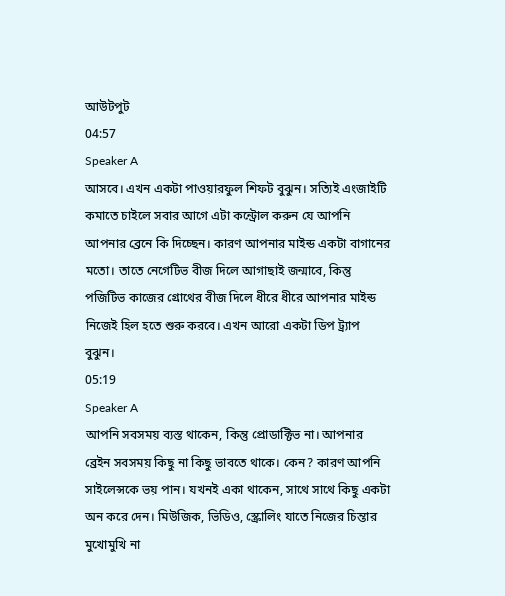আউটপুট
04:57
Speaker A
আসবে। এখন একটা পাওয়ারফুল শিফট বুঝুন। সত্যিই এংজাইটি কমাতে চাইলে সবার আগে এটা কন্ট্রোল করুন যে আপনি আপনার ব্রেনে কি দিচ্ছেন। কারণ আপনার মাইন্ড একটা বাগানের মতো। তাতে নেগেটিভ বীজ দিলে আগাছাই জন্মাবে, কিন্তু পজিটিভ কাজের গ্রোথের বীজ দিলে ধীরে ধীরে আপনার মাইন্ড নিজেই হিল হতে শুরু করবে। এখন আরো একটা ডিপ ট্র্যাপ বুঝুন।
05:19
Speaker A
আপনি সবসময় ব্যস্ত থাকেন, কিন্তু প্রোডাক্টিভ না। আপনার ব্রেইন সবসময় কিছু না কিছু ভাবতে থাকে। কেন? কারণ আপনি সাইলেন্সকে ভয় পান। যখনই একা থাকেন, সাথে সাথে কিছু একটা অন করে দেন। মিউজিক, ভিডিও, স্ক্রোলিং যাতে নিজের চিন্তার মুখোমুখি না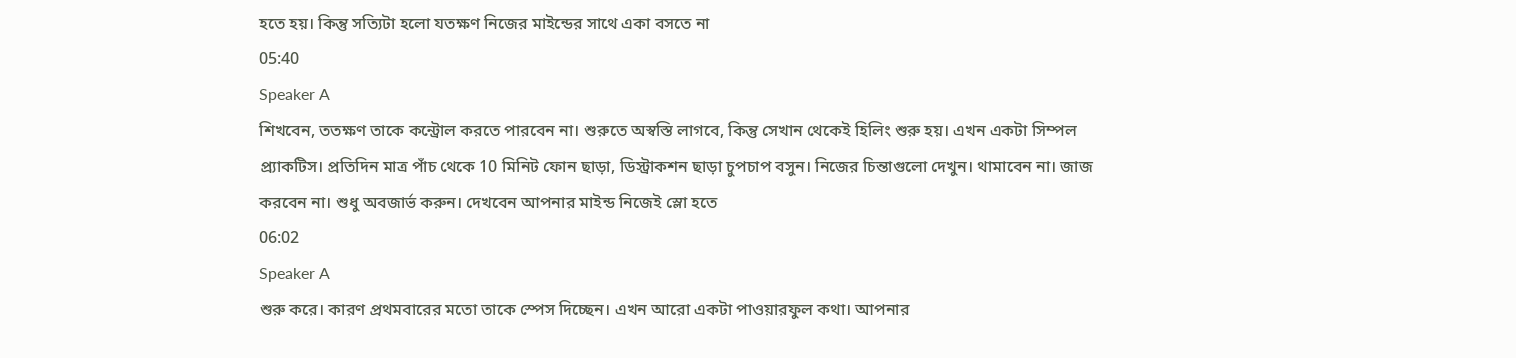হতে হয়। কিন্তু সত্যিটা হলো যতক্ষণ নিজের মাইন্ডের সাথে একা বসতে না
05:40
Speaker A
শিখবেন, ততক্ষণ তাকে কন্ট্রোল করতে পারবেন না। শুরুতে অস্বস্তি লাগবে, কিন্তু সেখান থেকেই হিলিং শুরু হয়। এখন একটা সিম্পল প্র্যাকটিস। প্রতিদিন মাত্র পাঁচ থেকে 10 মিনিট ফোন ছাড়া, ডিস্ট্রাকশন ছাড়া চুপচাপ বসুন। নিজের চিন্তাগুলো দেখুন। থামাবেন না। জাজ করবেন না। শুধু অবজার্ভ করুন। দেখবেন আপনার মাইন্ড নিজেই স্লো হতে
06:02
Speaker A
শুরু করে। কারণ প্রথমবারের মতো তাকে স্পেস দিচ্ছেন। এখন আরো একটা পাওয়ারফুল কথা। আপনার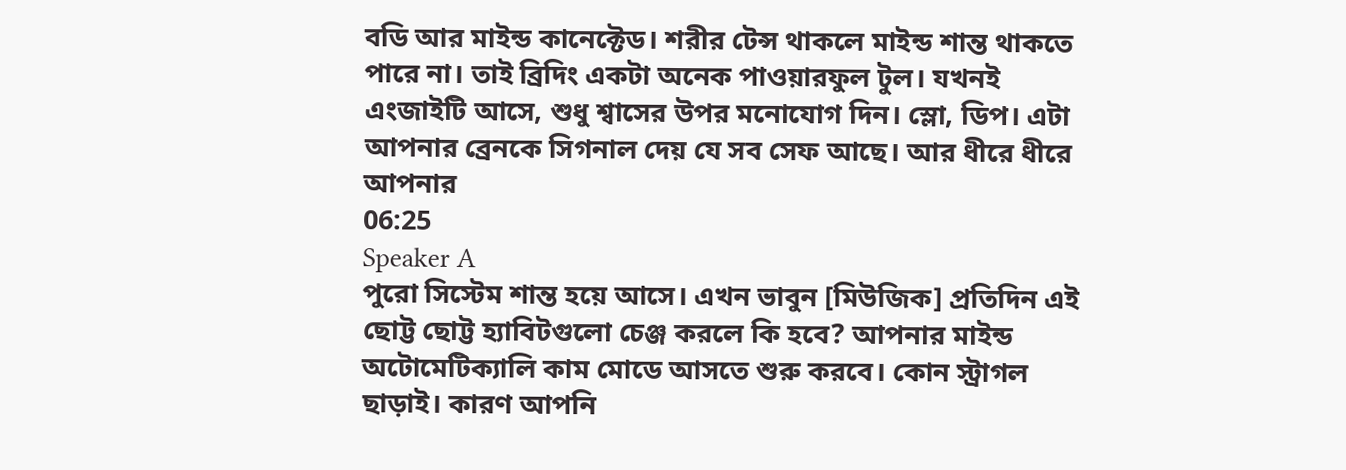বডি আর মাইন্ড কানেক্টেড। শরীর টেন্স থাকলে মাইন্ড শান্ত থাকতে পারে না। তাই ব্রিদিং একটা অনেক পাওয়ারফুল টুল। যখনই এংজাইটি আসে, শুধু শ্বাসের উপর মনোযোগ দিন। স্লো, ডিপ। এটা আপনার ব্রেনকে সিগনাল দেয় যে সব সেফ আছে। আর ধীরে ধীরে আপনার
06:25
Speaker A
পুরো সিস্টেম শান্ত হয়ে আসে। এখন ভাবুন [মিউজিক] প্রতিদিন এই ছোট্ট ছোট্ট হ্যাবিটগুলো চেঞ্জ করলে কি হবে? আপনার মাইন্ড অটোমেটিক্যালি কাম মোডে আসতে শুরু করবে। কোন স্ট্রাগল ছাড়াই। কারণ আপনি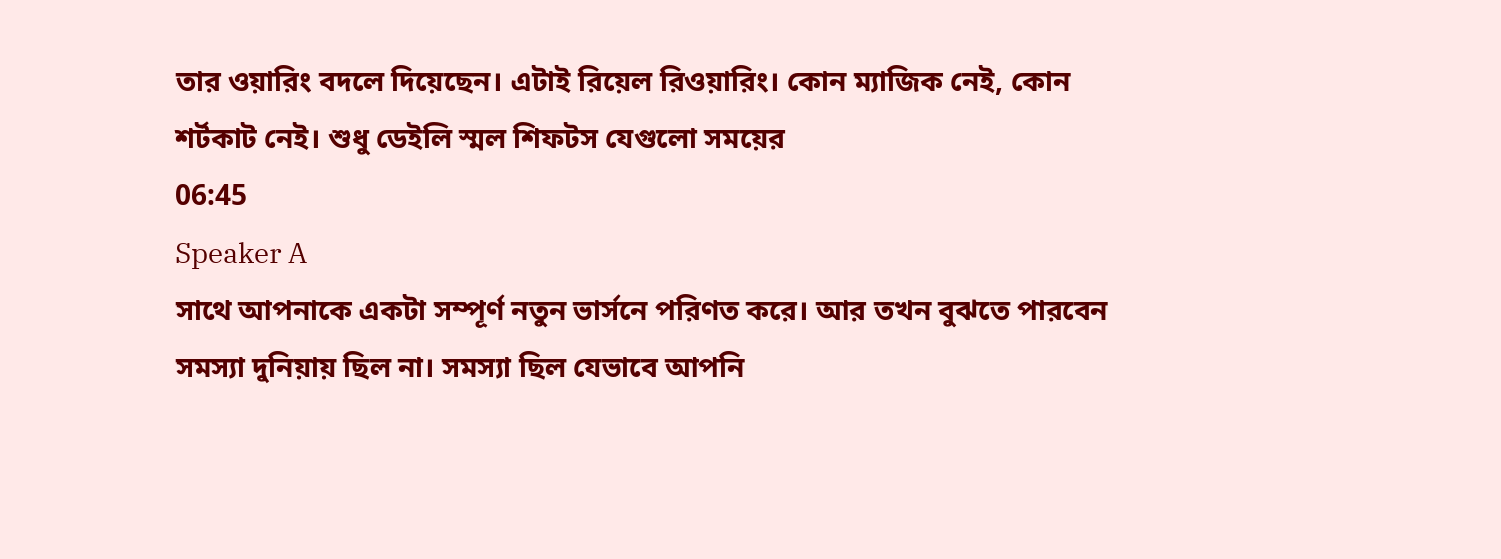তার ওয়ারিং বদলে দিয়েছেন। এটাই রিয়েল রিওয়ারিং। কোন ম্যাজিক নেই, কোন শর্টকাট নেই। শুধু ডেইলি স্মল শিফটস যেগুলো সময়ের
06:45
Speaker A
সাথে আপনাকে একটা সম্পূর্ণ নতুন ভার্সনে পরিণত করে। আর তখন বুঝতে পারবেন সমস্যা দুনিয়ায় ছিল না। সমস্যা ছিল যেভাবে আপনি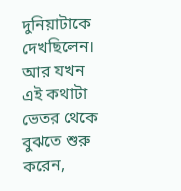দুনিয়াটাকে দেখছিলেন। আর যখন এই কথাটা ভেতর থেকে বুঝতে শুরু করেন,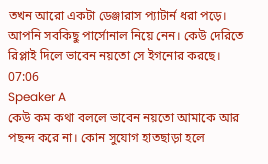তখন আরো একটা ডেঞ্জারাস প্যাটার্ন ধরা পড়ে। আপনি সবকিছু পার্সোনাল নিয়ে নেন। কেউ দেরিতে রিপ্লাই দিলে ভাবেন নয়তো সে ইগনোর করছে।
07:06
Speaker A
কেউ কম কথা বললে ভাবেন নয়তো আমাকে আর পছন্দ করে না। কোন সুযোগ হাতছাড়া হলে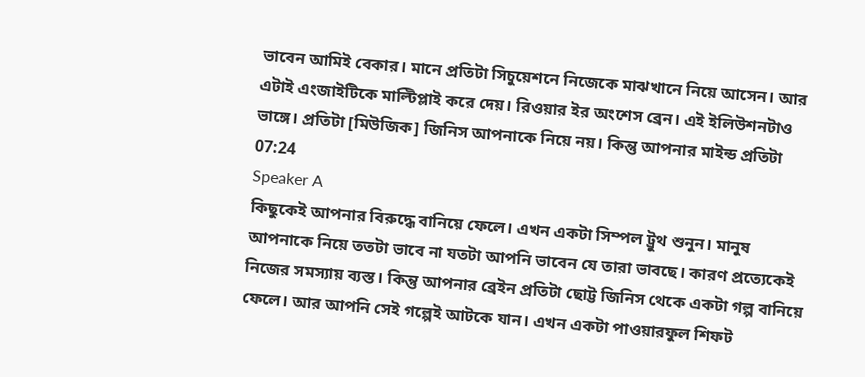ভাবেন আমিই বেকার। মানে প্রতিটা সিচুয়েশনে নিজেকে মাঝখানে নিয়ে আসেন। আর এটাই এংজাইটিকে মাল্টিপ্লাই করে দেয়। রিওয়ার ইর অংশেস ব্রেন। এই ইলিউশনটাও ভাঙ্গে। প্রতিটা [মিউজিক] জিনিস আপনাকে নিয়ে নয়। কিন্তু আপনার মাইন্ড প্রতিটা
07:24
Speaker A
কিছুকেই আপনার বিরুদ্ধে বানিয়ে ফেলে। এখন একটা সিম্পল ট্রুথ শুনুন। মানুষ আপনাকে নিয়ে ততটা ভাবে না যতটা আপনি ভাবেন যে তারা ভাবছে। কারণ প্রত্যেকেই নিজের সমস্যায় ব্যস্ত। কিন্তু আপনার ব্রেইন প্রতিটা ছোট্ট জিনিস থেকে একটা গল্প বানিয়ে ফেলে। আর আপনি সেই গল্পেই আটকে যান। এখন একটা পাওয়ারফুল শিফট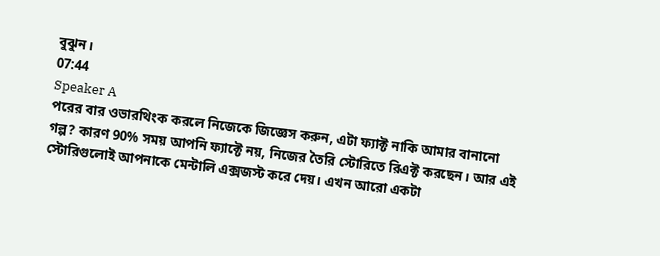বুঝুন।
07:44
Speaker A
পরের বার ওভারথিংক করলে নিজেকে জিজ্ঞেস করুন, এটা ফ্যাক্ট নাকি আমার বানানো গল্প? কারণ 90% সময় আপনি ফ্যাক্টে নয়, নিজের তৈরি স্টোরিতে রিএক্ট করছেন। আর এই স্টোরিগুলোই আপনাকে মেন্টালি এক্সজস্ট করে দেয়। এখন আরো একটা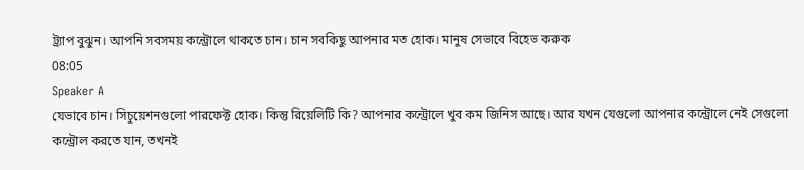ট্র্যাপ বুঝুন। আপনি সবসময় কন্ট্রোলে থাকতে চান। চান সবকিছু আপনার মত হোক। মানুষ সেভাবে বিহেভ করুক
08:05
Speaker A
যেভাবে চান। সিচুয়েশনগুলো পারফেক্ট হোক। কিন্তু রিয়েলিটি কি? আপনার কন্ট্রোলে খুব কম জিনিস আছে। আর যখন যেগুলো আপনার কন্ট্রোলে নেই সেগুলো কন্ট্রোল করতে যান, তখনই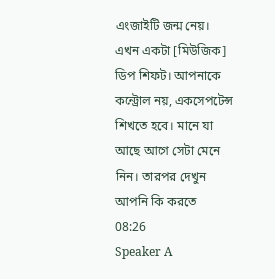এংজাইটি জন্ম নেয়। এখন একটা [মিউজিক] ডিপ শিফট। আপনাকে কন্ট্রোল নয়, একসেপটেন্স শিখতে হবে। মানে যা আছে আগে সেটা মেনে নিন। তারপর দেখুন আপনি কি করতে
08:26
Speaker A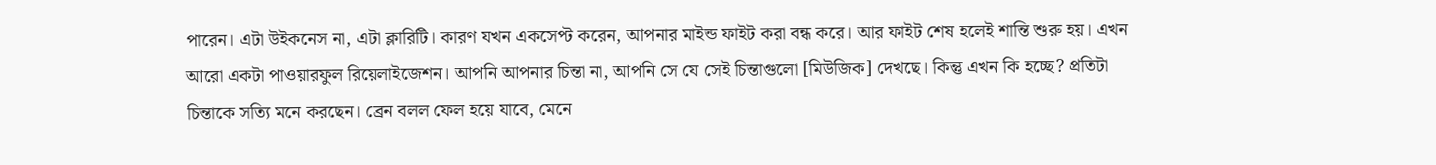পারেন। এটা উইকনেস না, এটা ক্লারিটি। কারণ যখন একসেপ্ট করেন, আপনার মাইন্ড ফাইট করা বন্ধ করে। আর ফাইট শেষ হলেই শান্তি শুরু হয়। এখন আরো একটা পাওয়ারফুল রিয়েলাইজেশন। আপনি আপনার চিন্তা না, আপনি সে যে সেই চিন্তাগুলো [মিউজিক] দেখছে। কিন্তু এখন কি হচ্ছে? প্রতিটা চিন্তাকে সত্যি মনে করছেন। ব্রেন বলল ফেল হয়ে যাবে, মেনে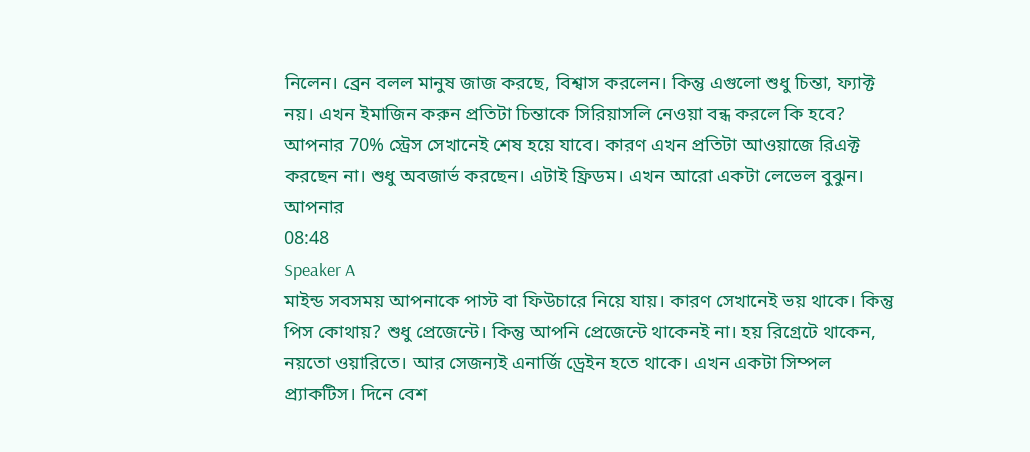নিলেন। ব্রেন বলল মানুষ জাজ করছে, বিশ্বাস করলেন। কিন্তু এগুলো শুধু চিন্তা, ফ্যাক্ট নয়। এখন ইমাজিন করুন প্রতিটা চিন্তাকে সিরিয়াসলি নেওয়া বন্ধ করলে কি হবে? আপনার 70% স্ট্রেস সেখানেই শেষ হয়ে যাবে। কারণ এখন প্রতিটা আওয়াজে রিএক্ট করছেন না। শুধু অবজার্ভ করছেন। এটাই ফ্রিডম। এখন আরো একটা লেভেল বুঝুন। আপনার
08:48
Speaker A
মাইন্ড সবসময় আপনাকে পাস্ট বা ফিউচারে নিয়ে যায়। কারণ সেখানেই ভয় থাকে। কিন্তু পিস কোথায়? শুধু প্রেজেন্টে। কিন্তু আপনি প্রেজেন্টে থাকেনই না। হয় রিগ্রেটে থাকেন, নয়তো ওয়ারিতে। আর সেজন্যই এনার্জি ড্রেইন হতে থাকে। এখন একটা সিম্পল প্র্যাকটিস। দিনে বেশ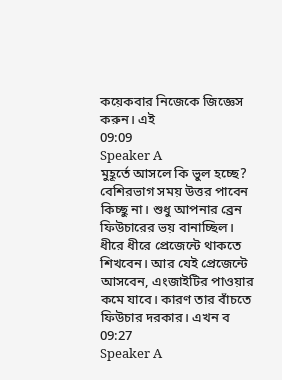কয়েকবার নিজেকে জিজ্ঞেস করুন। এই
09:09
Speaker A
মুহূর্তে আসলে কি ভুল হচ্ছে? বেশিরভাগ সময় উত্তর পাবেন কিচ্ছু না। শুধু আপনার ব্রেন ফিউচারের ভয় বানাচ্ছিল। ধীরে ধীরে প্রেজেন্টে থাকতে শিখবেন। আর যেই প্রেজেন্টে আসবেন, এংজাইটির পাওয়ার কমে যাবে। কারণ তার বাঁচতে ফিউচার দরকার। এখন ব
09:27
Speaker A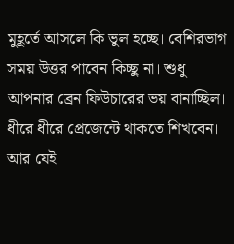মুহূর্তে আসলে কি ভুল হচ্ছে। বেশিরভাগ সময় উত্তর পাবেন কিচ্ছু না। শুধু আপনার ব্রেন ফিউচারের ভয় বানাচ্ছিল। ধীরে ধীরে প্রেজেন্টে থাকতে শিখবেন। আর যেই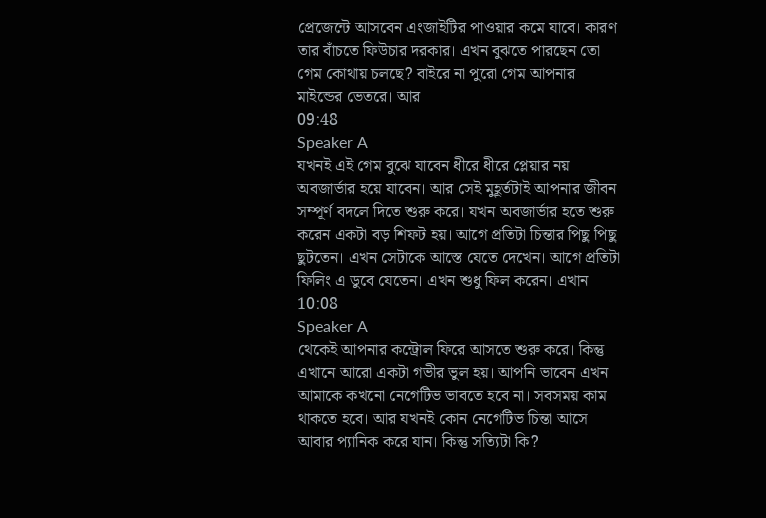প্রেজেন্টে আসবেন এংজাইটির পাওয়ার কমে যাবে। কারণ তার বাঁচতে ফিউচার দরকার। এখন বুঝতে পারছেন তো গেম কোথায় চলছে? বাইরে না পুরো গেম আপনার মাইন্ডের ভেতরে। আর
09:48
Speaker A
যখনই এই গেম বুঝে যাবেন ধীরে ধীরে প্লেয়ার নয় অবজার্ভার হয়ে যাবেন। আর সেই মুহূর্তটাই আপনার জীবন সম্পূর্ণ বদলে দিতে শুরু করে। যখন অবজার্ভার হতে শুরু করেন একটা বড় শিফট হয়। আগে প্রতিটা চিন্তার পিছু পিছু ছুটতেন। এখন সেটাকে আস্তে যেতে দেখেন। আগে প্রতিটা ফিলিং এ ডুবে যেতেন। এখন শুধু ফিল করেন। এখান
10:08
Speaker A
থেকেই আপনার কন্ট্রোল ফিরে আসতে শুরু করে। কিন্তু এখানে আরো একটা গভীর ভুল হয়। আপনি ভাবেন এখন আমাকে কখনো নেগেটিভ ভাবতে হবে না। সবসময় কাম থাকতে হবে। আর যখনই কোন নেগেটিভ চিন্তা আসে আবার প্যানিক করে যান। কিন্তু সত্যিটা কি?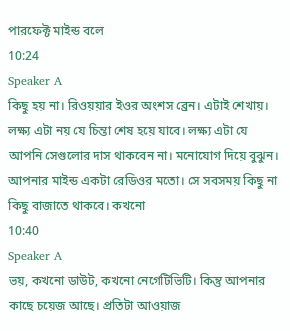পারফেক্ট মাইন্ড বলে
10:24
Speaker A
কিছু হয় না। রিওয়য়ার ইওর অংশস ব্রেন। এটাই শেখায়। লক্ষ্য এটা নয় যে চিন্তা শেষ হয়ে যাবে। লক্ষ্য এটা যে আপনি সেগুলোর দাস থাকবেন না। মনোযোগ দিয়ে বুঝুন। আপনার মাইন্ড একটা রেডিওর মতো। সে সবসময় কিছু না কিছু বাজাতে থাকবে। কখনো
10:40
Speaker A
ভয়, কখনো ডাউট, কখনো নেগেটিভিটি। কিন্তু আপনার কাছে চয়েজ আছে। প্রতিটা আওয়াজ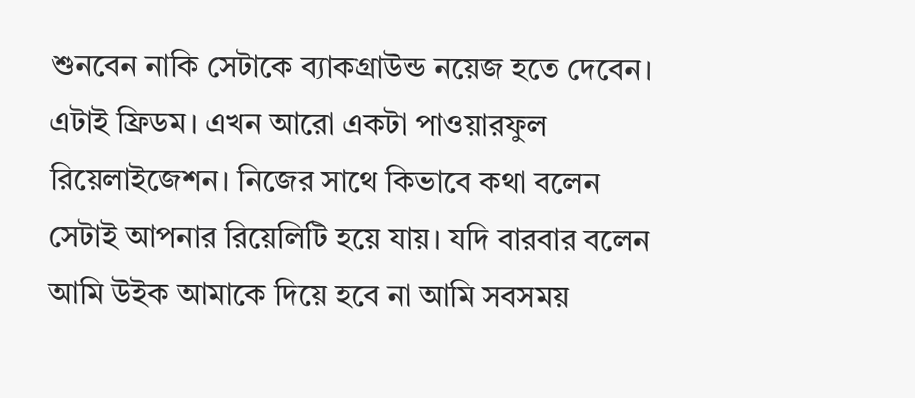শুনবেন নাকি সেটাকে ব্যাকগ্রাউন্ড নয়েজ হতে দেবেন। এটাই ফ্রিডম। এখন আরো একটা পাওয়ারফুল রিয়েলাইজেশন। নিজের সাথে কিভাবে কথা বলেন সেটাই আপনার রিয়েলিটি হয়ে যায়। যদি বারবার বলেন আমি উইক আমাকে দিয়ে হবে না আমি সবসময়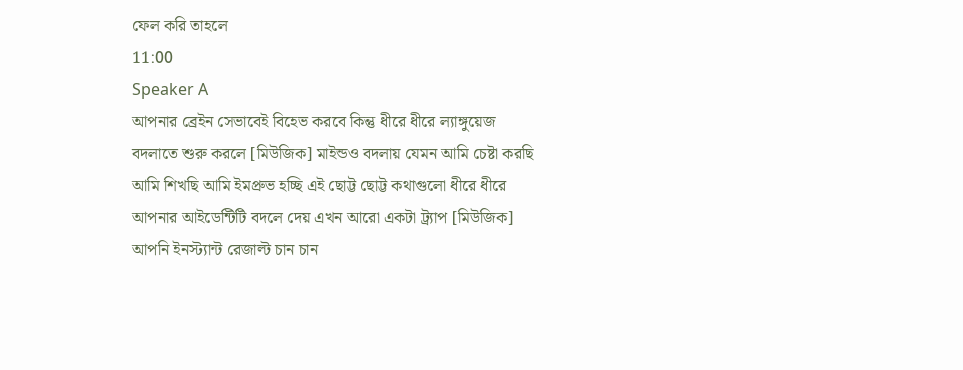ফেল করি তাহলে
11:00
Speaker A
আপনার ব্রেইন সেভাবেই বিহেভ করবে কিন্তু ধীরে ধীরে ল্যাঙ্গুয়েজ বদলাতে শুরু করলে [মিউজিক] মাইন্ডও বদলায় যেমন আমি চেষ্টা করছি আমি শিখছি আমি ইমপ্রুভ হচ্ছি এই ছোট্ট ছোট্ট কথাগুলো ধীরে ধীরে আপনার আইডেন্টিটি বদলে দেয় এখন আরো একটা ট্র্যাপ [মিউজিক] আপনি ইনস্ট্যান্ট রেজাল্ট চান চান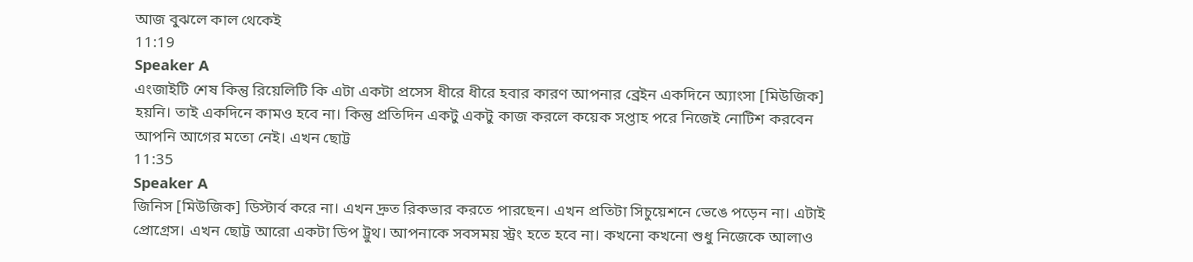আজ বুঝলে কাল থেকেই
11:19
Speaker A
এংজাইটি শেষ কিন্তু রিয়েলিটি কি এটা একটা প্রসেস ধীরে ধীরে হবার কারণ আপনার ব্রেইন একদিনে অ্যাংসা [মিউজিক] হয়নি। তাই একদিনে কামও হবে না। কিন্তু প্রতিদিন একটু একটু কাজ করলে কয়েক সপ্তাহ পরে নিজেই নোটিশ করবেন আপনি আগের মতো নেই। এখন ছোট্ট
11:35
Speaker A
জিনিস [মিউজিক] ডিস্টার্ব করে না। এখন দ্রুত রিকভার করতে পারছেন। এখন প্রতিটা সিচুয়েশনে ভেঙে পড়েন না। এটাই প্রোগ্রেস। এখন ছোট্ট আরো একটা ডিপ ট্রুথ। আপনাকে সবসময় স্ট্রং হতে হবে না। কখনো কখনো শুধু নিজেকে আলাও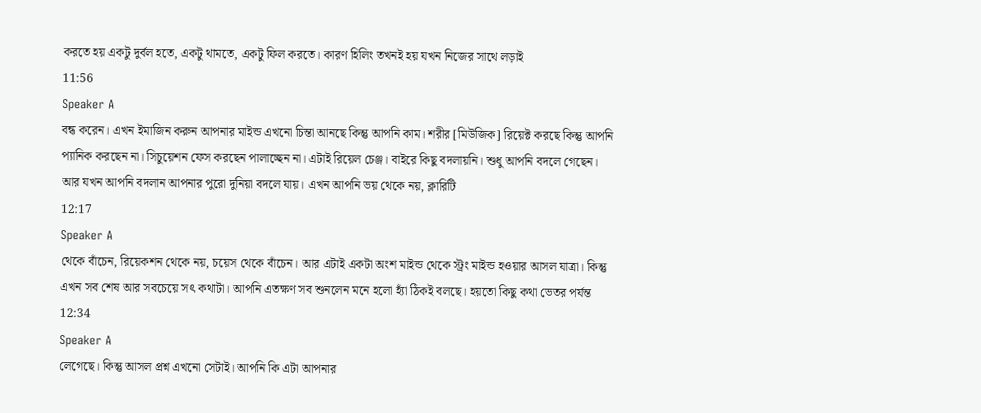করতে হয় একটু দুর্বল হতে, একটু থামতে, একটু ফিল করতে। কারণ হিলিং তখনই হয় যখন নিজের সাথে লড়াই
11:56
Speaker A
বন্ধ করেন। এখন ইমাজিন করুন আপনার মাইন্ড এখনো চিন্তা আনছে কিন্তু আপনি কাম। শরীর [মিউজিক] রিয়েক্ট করছে কিন্তু আপনি প্যানিক করছেন না। সিচুয়েশন ফেস করছেন পালাচ্ছেন না। এটাই রিয়েল চেঞ্জ। বাইরে কিছু বদলায়নি। শুধু আপনি বদলে গেছেন। আর যখন আপনি বদলান আপনার পুরো দুনিয়া বদলে যায়। এখন আপনি ভয় থেকে নয়, ক্লারিটি
12:17
Speaker A
থেকে বাঁচেন, রিয়েকশন থেকে নয়, চয়েস থেকে বাঁচেন। আর এটাই একটা অংশ মাইন্ড থেকে স্ট্রং মাইন্ড হওয়ার আসল যাত্রা। কিন্তু এখন সব শেষ আর সবচেয়ে সৎ কথাটা। আপনি এতক্ষণ সব শুনলেন মনে হলো হ্যাঁ ঠিকই বলছে। হয়তো কিছু কথা ভেতর পর্যন্ত
12:34
Speaker A
লেগেছে। কিন্তু আসল প্রশ্ন এখনো সেটাই। আপনি কি এটা আপনার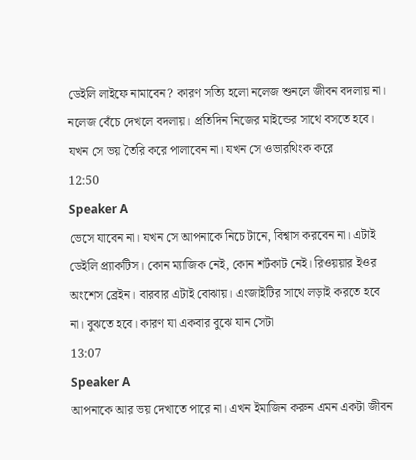ডেইলি লাইফে নামাবেন? কারণ সত্যি হলো নলেজ শুনলে জীবন বদলায় না। নলেজ বেঁচে দেখলে বদলায়। প্রতিদিন নিজের মাইন্ডের সাথে বসতে হবে। যখন সে ভয় তৈরি করে পালাবেন না। যখন সে ওভারথিংক করে
12:50
Speaker A
ভেসে যাবেন না। যখন সে আপনাকে নিচে টানে, বিশ্বাস করবেন না। এটাই ডেইলি প্র্যাকটিস। কোন ম্যাজিক নেই, কোন শর্টকাট নেই। রিওয়য়ার ইওর অংশেস ব্রেইন। বারবার এটাই বোঝায়। এংজাইটির সাথে লড়াই করতে হবে না। বুঝতে হবে। কারণ যা একবার বুঝে যান সেটা
13:07
Speaker A
আপনাকে আর ভয় দেখাতে পারে না। এখন ইমাজিন করুন এমন একটা জীবন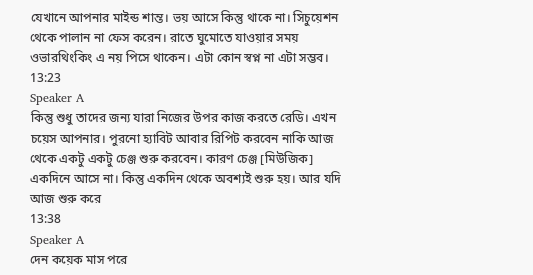যেখানে আপনার মাইন্ড শান্ত। ভয় আসে কিন্তু থাকে না। সিচুয়েশন থেকে পালান না ফেস করেন। রাতে ঘুমোতে যাওয়ার সময় ওভারথিংকিং এ নয় পিসে থাকেন। এটা কোন স্বপ্ন না এটা সম্ভব।
13:23
Speaker A
কিন্তু শুধু তাদের জন্য যারা নিজের উপর কাজ করতে রেডি। এখন চয়েস আপনার। পুরনো হ্যাবিট আবার রিপিট করবেন নাকি আজ থেকে একটু একটু চেঞ্জ শুরু করবেন। কারণ চেঞ্জ [মিউজিক] একদিনে আসে না। কিন্তু একদিন থেকে অবশ্যই শুরু হয়। আর যদি আজ শুরু করে
13:38
Speaker A
দেন কয়েক মাস পরে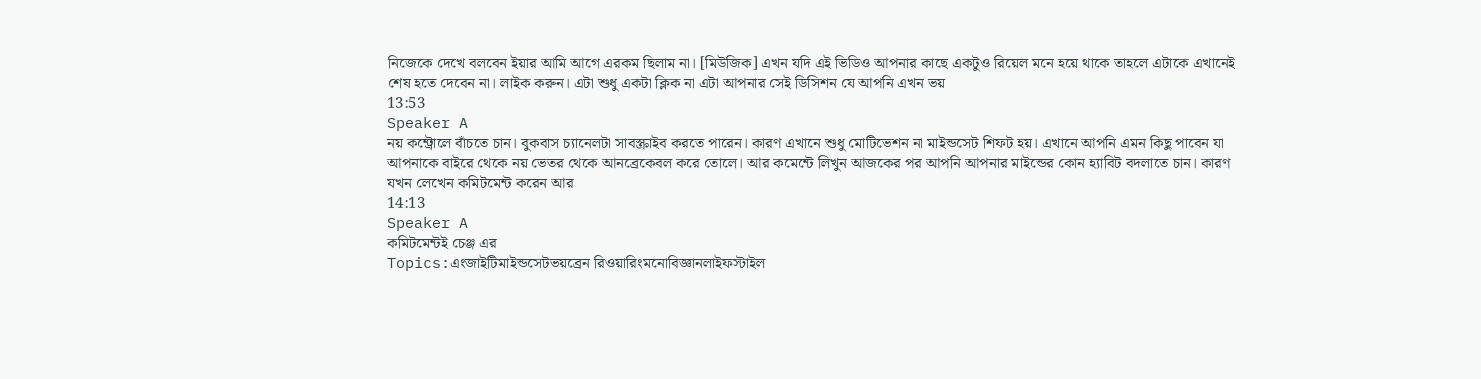নিজেকে দেখে বলবেন ইয়ার আমি আগে এরকম ছিলাম না। [মিউজিক] এখন যদি এই ভিডিও আপনার কাছে একটুও রিয়েল মনে হয়ে থাকে তাহলে এটাকে এখানেই শেষ হতে দেবেন না। লাইক করুন। এটা শুধু একটা ক্লিক না এটা আপনার সেই ডিসিশন যে আপনি এখন ভয়
13:53
Speaker A
নয় কন্ট্রোলে বাঁচতে চান। বুকবাস চ্যানেলটা সাবস্ক্রাইব করতে পারেন। কারণ এখানে শুধু মোটিভেশন না মাইন্ডসেট শিফট হয়। এখানে আপনি এমন কিছু পাবেন যা আপনাকে বাইরে থেকে নয় ভেতর থেকে আনব্রেকেবল করে তোলে। আর কমেন্টে লিখুন আজকের পর আপনি আপনার মাইন্ডের কোন হ্যাবিট বদলাতে চান। কারণ যখন লেখেন কমিটমেন্ট করেন আর
14:13
Speaker A
কমিটমেন্টই চেঞ্জ এর
Topics:এংজাইটিমাইন্ডসেটভয়ব্রেন রিওয়ারিংমনোবিজ্ঞানলাইফস্টাইল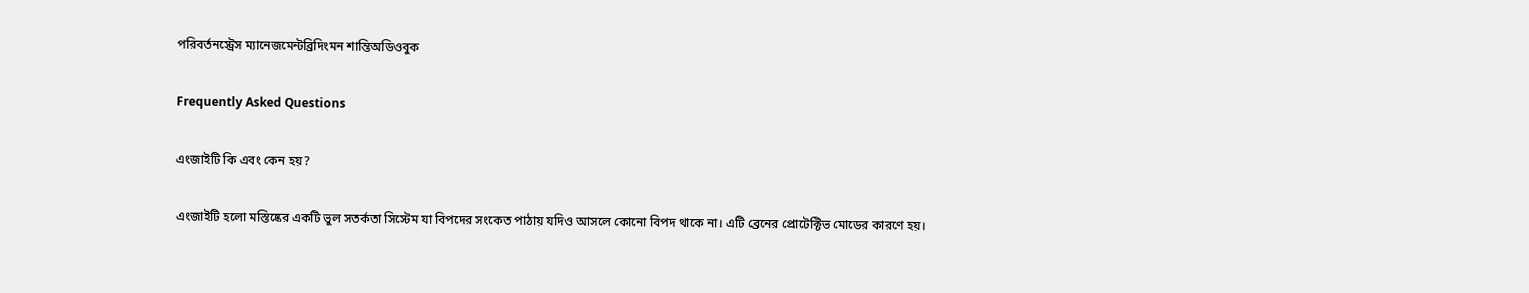পরিবর্তনস্ট্রেস ম্যানেজমেন্টব্রিদিংমন শান্তিঅডিওবুক

Frequently Asked Questions

এংজাইটি কি এবং কেন হয়?

এংজাইটি হলো মস্তিষ্কের একটি ভুল সতর্কতা সিস্টেম যা বিপদের সংকেত পাঠায় যদিও আসলে কোনো বিপদ থাকে না। এটি ব্রেনের প্রোটেক্টিভ মোডের কারণে হয়।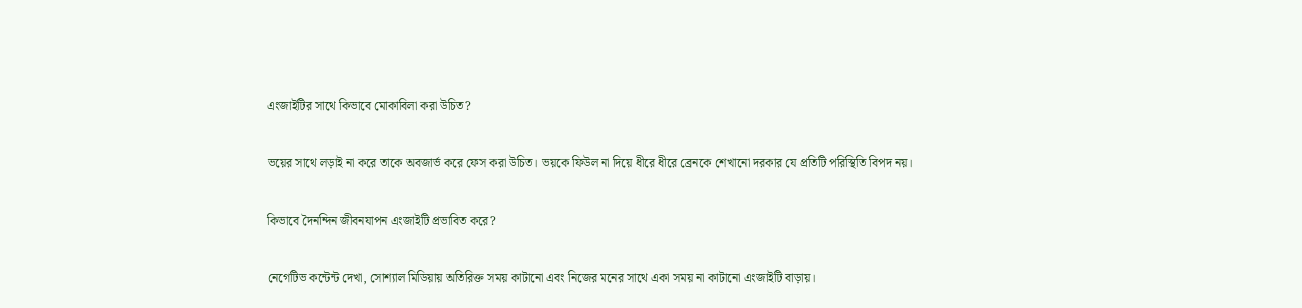এংজাইটির সাথে কিভাবে মোকাবিলা করা উচিত?

ভয়ের সাথে লড়াই না করে তাকে অবজার্ভ করে ফেস করা উচিত। ভয়কে ফিউল না দিয়ে ধীরে ধীরে ব্রেনকে শেখানো দরকার যে প্রতিটি পরিস্থিতি বিপদ নয়।

কিভাবে দৈনন্দিন জীবনযাপন এংজাইটি প্রভাবিত করে?

নেগেটিভ কন্টেন্ট দেখা, সোশ্যাল মিডিয়ায় অতিরিক্ত সময় কাটানো এবং নিজের মনের সাথে একা সময় না কাটানো এংজাইটি বাড়ায়।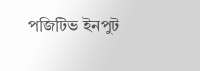পজিটিভ ইনপুট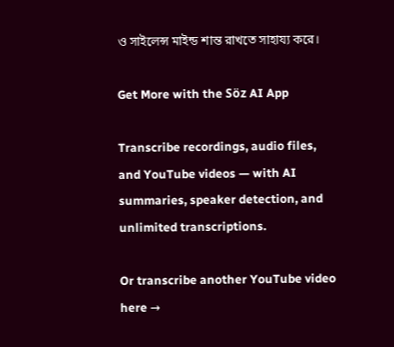ও সাইলেন্স মাইন্ড শান্ত রাখতে সাহায্য করে।

Get More with the Söz AI App

Transcribe recordings, audio files, and YouTube videos — with AI summaries, speaker detection, and unlimited transcriptions.

Or transcribe another YouTube video here →